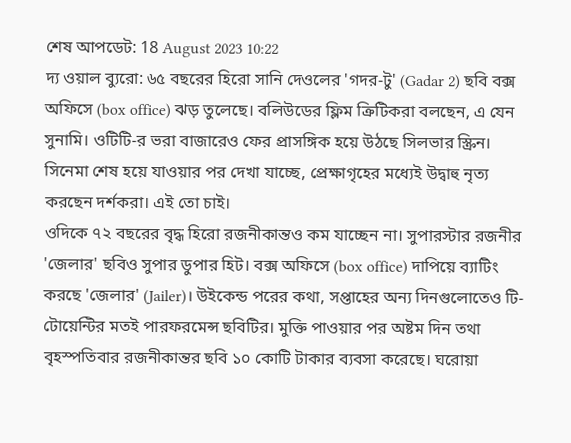শেষ আপডেট: 18 August 2023 10:22
দ্য ওয়াল ব্যুরো: ৬৫ বছরের হিরো সানি দেওলের 'গদর-টু' (Gadar 2) ছবি বক্স অফিসে (box office) ঝড় তুলেছে। বলিউডের ফ্লিম ক্রিটিকরা বলছেন, এ যেন সুনামি। ওটিটি-র ভরা বাজারেও ফের প্রাসঙ্গিক হয়ে উঠছে সিলভার স্ক্রিন। সিনেমা শেষ হয়ে যাওয়ার পর দেখা যাচ্ছে, প্রেক্ষাগৃহের মধ্যেই উদ্বাহু নৃত্য করছেন দর্শকরা। এই তো চাই।
ওদিকে ৭২ বছরের বৃদ্ধ হিরো রজনীকান্তও কম যাচ্ছেন না। সুপারস্টার রজনীর 'জেলার' ছবিও সুপার ডুপার হিট। বক্স অফিসে (box office) দাপিয়ে ব্যাটিং করছে 'জেলার' (Jailer)। উইকেন্ড পরের কথা, সপ্তাহের অন্য দিনগুলোতেও টি-টোয়েন্টির মতই পারফরমেন্স ছবিটির। মুক্তি পাওয়ার পর অষ্টম দিন তথা বৃহস্পতিবার রজনীকান্তর ছবি ১০ কোটি টাকার ব্যবসা করেছে। ঘরোয়া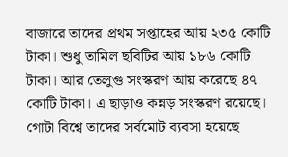বাজারে তাদের প্রথম সপ্তাহের আয় ২৩৫ কোটি টাকা। শুধু তামিল ছবিটির আয় ১৮৬ কোটি টাকা। আর তেলুগু সংস্করণ আয় করেছে ৪৭ কোটি টাকা। এ ছাড়াও কন্নড় সংস্করণ রয়েছে। গোটা বিশ্বে তাদের সর্বমোট ব্যবসা হয়েছে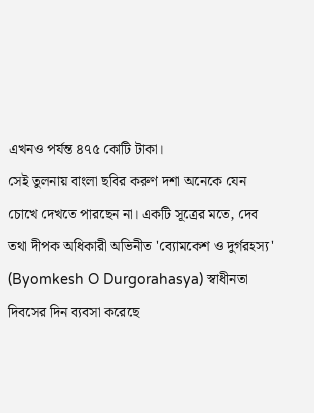এখনও পর্যন্ত ৪৭৫ কোটি টাকা।
সেই তুলনায় বাংলা ছবির করুণ দশা অনেকে যেন চোখে দেখতে পারছেন না। একটি সূত্রের মতে, দেব তথা দীপক অধিকারী অভিনীত 'ব্যোমকেশ ও দুর্গরহস্য' (Byomkesh O Durgorahasya) স্বাধীনতা দিবসের দিন ব্যবসা করেছে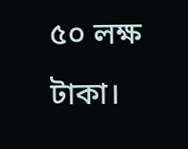৫০ লক্ষ টাকা।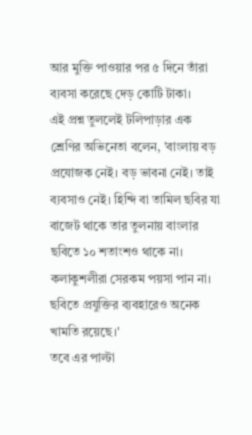আর মুক্তি পাওয়ার পর ৫ দিনে তাঁরা ব্যবসা করেছে দেড় কোটি টাকা।
এই প্রশ্ন তুললেই টলিপাড়ার এক শ্রেণির অভিনেতা বলেন, 'বাংলায় বড় প্রযোজক নেই। বড় ভাবনা নেই। তাই ব্যবসাও নেই। হিন্দি বা তামিল ছবির যা বাজেট থাকে তার তুলনায় বাংলার ছবিতে ১০ শতাংশও থাকে না। কলাকুশলীরা সেরকম পয়সা পান না। ছবিতে প্রযুক্তির ব্যবহারেও অনেক খামতি রয়েছে।'
তবে এর পাল্টা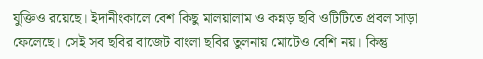যুক্তিও রয়েছে। ইদানীংকালে বেশ কিছু মালয়ালাম ও কন্নড় ছবি ওটিটিতে প্রবল সাড়া ফেলেছে। সেই সব ছবির বাজেট বাংলা ছবির তুলনায় মোটেও বেশি নয়। কিন্তু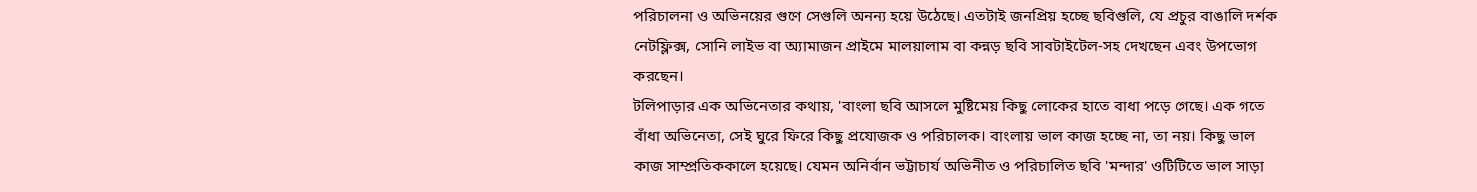পরিচালনা ও অভিনয়ের গুণে সেগুলি অনন্য হয়ে উঠেছে। এতটাই জনপ্রিয় হচ্ছে ছবিগুলি, যে প্রচুর বাঙালি দর্শক নেটফ্লিক্স, সোনি লাইভ বা অ্যামাজন প্রাইমে মালয়ালাম বা কন্নড় ছবি সাবটাইটেল-সহ দেখছেন এবং উপভোগ করছেন।
টলিপাড়ার এক অভিনেতার কথায়, 'বাংলা ছবি আসলে মুষ্টিমেয় কিছু লোকের হাতে বাধা পড়ে গেছে। এক গতে বাঁধা অভিনেতা, সেই ঘুরে ফিরে কিছু প্রযোজক ও পরিচালক। বাংলায় ভাল কাজ হচ্ছে না, তা নয়। কিছু ভাল কাজ সাম্প্রতিককালে হয়েছে। যেমন অনির্বান ভট্টাচার্য অভিনীত ও পরিচালিত ছবি 'মন্দার' ওটিটিতে ভাল সাড়া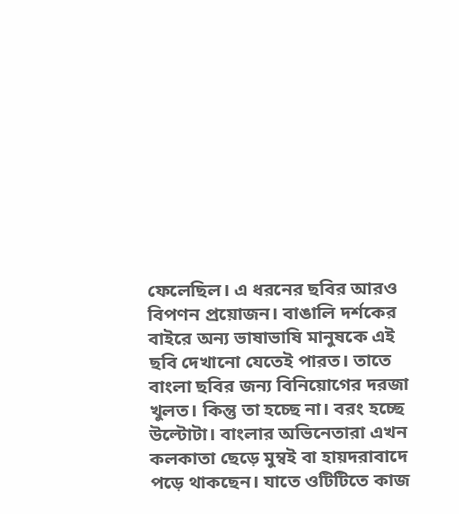ফেলেছিল। এ ধরনের ছবির আরও বিপণন প্রয়োজন। বাঙালি দর্শকের বাইরে অন্য ভাষাভাষি মানুষকে এই ছবি দেখানো যেতেই পারত। তাতে বাংলা ছবির জন্য বিনিয়োগের দরজা খুলত। কিন্তু তা হচ্ছে না। বরং হচ্ছে উল্টোটা। বাংলার অভিনেতারা এখন কলকাতা ছেড়ে মুম্বই বা হায়দরাবাদে পড়ে থাকছেন। যাতে ওটিটিতে কাজ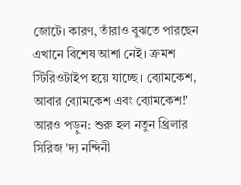জোটে। কারণ, তাঁরাও বুঝতে পারছেন এখানে বিশেষ আশা নেই। ক্রমশ স্টিরিওটাইপ হয়ে যাচ্ছে। ব্যোমকেশ, আবার ব্যোমকেশ এবং ব্যোমকেশ!'
আরও পড়ুন: শুরু হল নতুন থ্রিলার সিরিজ 'দ্য নন্দিনী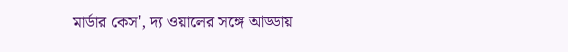মার্ডার কেস', দ্য ওয়ালের সঙ্গে আড্ডায়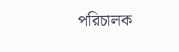পরিচালক